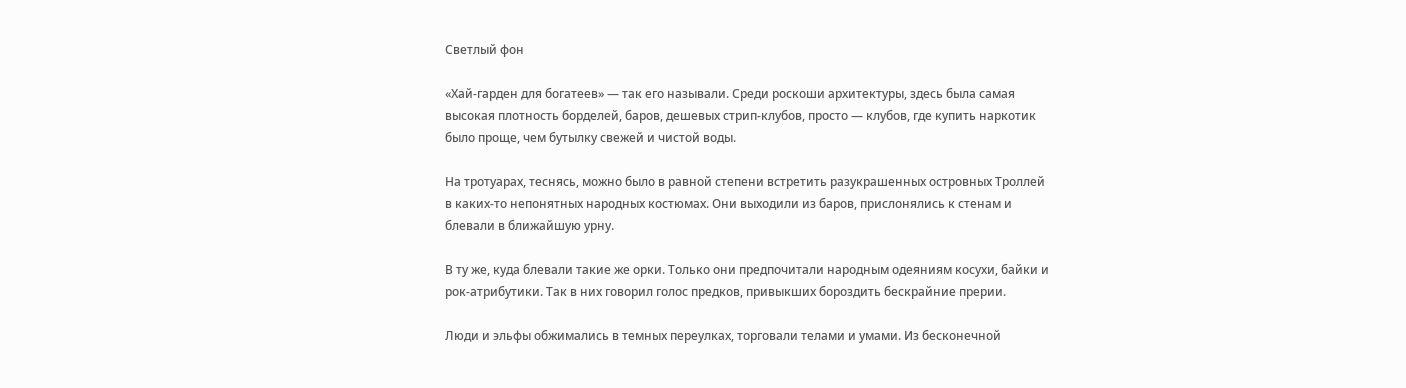Светлый фон

«Хай-гарден для богатеев» — так его называли. Среди роскоши архитектуры, здесь была самая высокая плотность борделей, баров, дешевых стрип-клубов, просто — клубов, где купить наркотик было проще, чем бутылку свежей и чистой воды.

На тротуарах, теснясь, можно было в равной степени встретить разукрашенных островных Троллей в каких-то непонятных народных костюмах. Они выходили из баров, прислонялись к стенам и блевали в ближайшую урну.

В ту же, куда блевали такие же орки. Только они предпочитали народным одеяниям косухи, байки и рок-атрибутики. Так в них говорил голос предков, привыкших бороздить бескрайние прерии.

Люди и эльфы обжимались в темных переулках, торговали телами и умами. Из бесконечной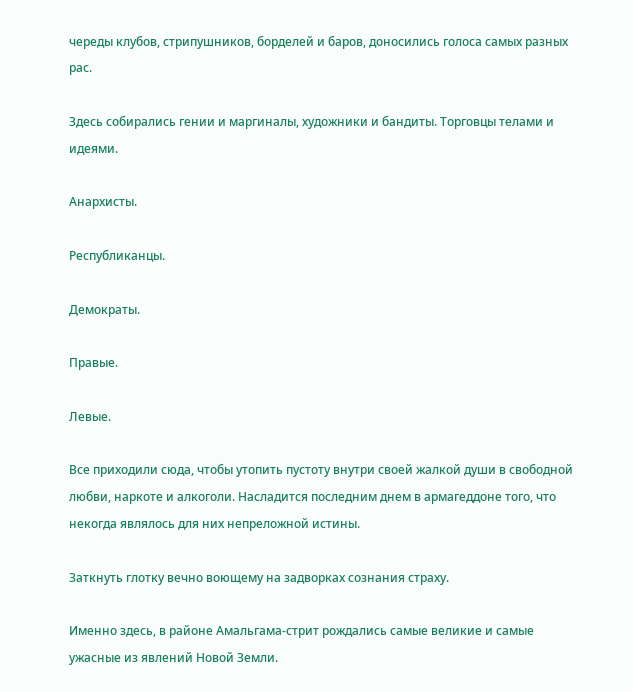череды клубов, стрипушников, борделей и баров, доносились голоса самых разных рас.

Здесь собирались гении и маргиналы, художники и бандиты. Торговцы телами и идеями.

Анархисты.

Республиканцы.

Демократы.

Правые.

Левые.

Все приходили сюда, чтобы утопить пустоту внутри своей жалкой души в свободной любви, наркоте и алкоголи. Насладится последним днем в армагеддоне того, что некогда являлось для них непреложной истины.

Заткнуть глотку вечно воющему на задворках сознания страху.

Именно здесь, в районе Амальгама-стрит рождались самые великие и самые ужасные из явлений Новой Земли.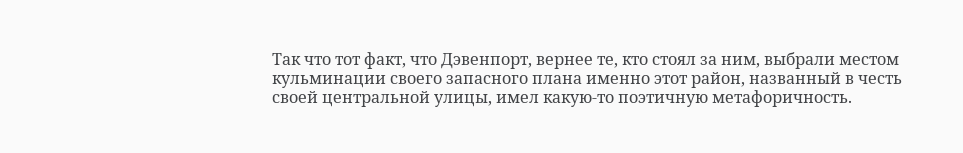Так что тот факт, что Дэвенпорт, вернее те, кто стоял за ним, выбрали местом кульминации своего запасного плана именно этот район, названный в честь своей центральной улицы, имел какую-то поэтичную метафоричность.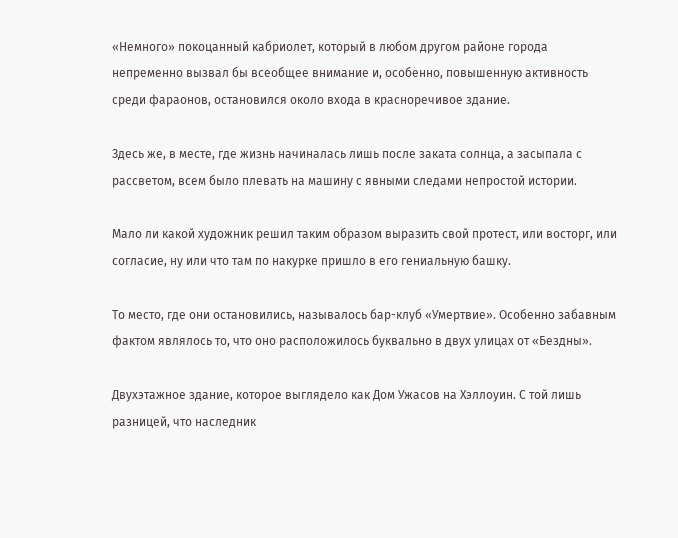«Немного» покоцанный кабриолет, который в любом другом районе города непременно вызвал бы всеобщее внимание и, особенно, повышенную активность среди фараонов, остановился около входа в красноречивое здание.

Здесь же, в месте, где жизнь начиналась лишь после заката солнца, а засыпала с рассветом, всем было плевать на машину с явными следами непростой истории.

Мало ли какой художник решил таким образом выразить свой протест, или восторг, или согласие, ну или что там по накурке пришло в его гениальную башку.

То место, где они остановились, называлось бар-клуб «Умертвие». Особенно забавным фактом являлось то, что оно расположилось буквально в двух улицах от «Бездны».

Двухэтажное здание, которое выглядело как Дом Ужасов на Хэллоуин. С той лишь разницей, что наследник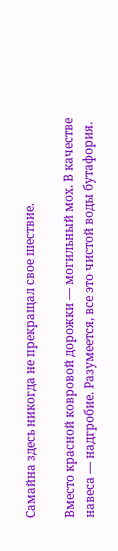Самайна здесь никогда не прекращал свое шествие.

Вместо красной ковровой дорожки — могильный мох. В качестве навеса — надгробие. Разумеется, все это чистой воды бутафория.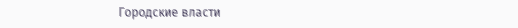Городские власти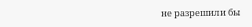не разрешили бы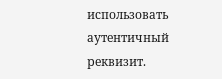использовать аутентичный реквизит.